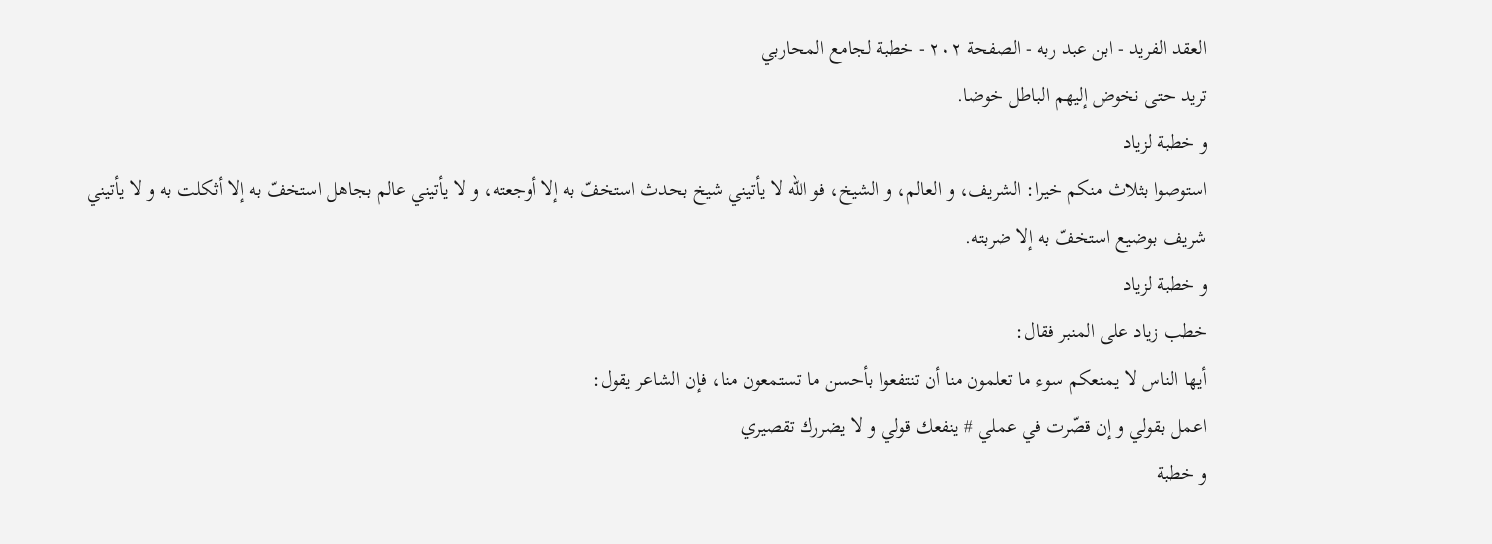العقد الفريد - ابن عبد ربه - الصفحة ٢٠٢ - خطبة لجامع المحاربي
تريد حتى نخوض إليهم الباطل خوضا.
و خطبة لزياد
استوصوا بثلاث منكم خيرا: الشريف، و العالم، و الشيخ، فو اللّه لا يأتيني شيخ بحدث استخفّ به إلا أوجعته، و لا يأتيني عالم بجاهل استخفّ به إلا أثكلت به و لا يأتيني شريف بوضيع استخفّ به إلا ضربته.
و خطبة لزياد
خطب زياد على المنبر فقال:
أيها الناس لا يمنعكم سوء ما تعلمون منا أن تنتفعوا بأحسن ما تستمعون منا، فإن الشاعر يقول:
اعمل بقولي و إن قصّرت في عملي # ينفعك قولي و لا يضررك تقصيري
و خطبة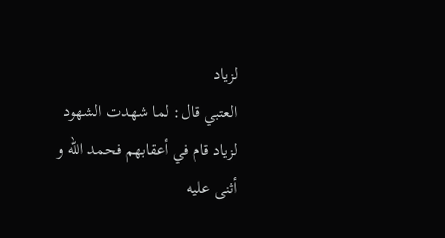لزياد
العتبي قال: لما شهدت الشهود لزياد قام في أعقابهم فحمد اللّه و أثنى عليه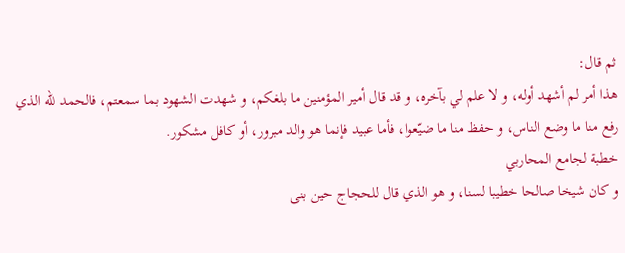ثم قال:
هذا أمر لم أشهد أوله، و لا علم لي بآخره، و قد قال أمير المؤمنين ما بلغكم، و شهدت الشهود بما سمعتم، فالحمد للّه الذي رفع منا ما وضع الناس، و حفظ منا ما ضيّعوا، فأما عبيد فإنما هو والد مبرور، أو كافل مشكور.
خطبة لجامع المحاربي
و كان شيخا صالحا خطيبا لسنا، و هو الذي قال للحجاج حين بنى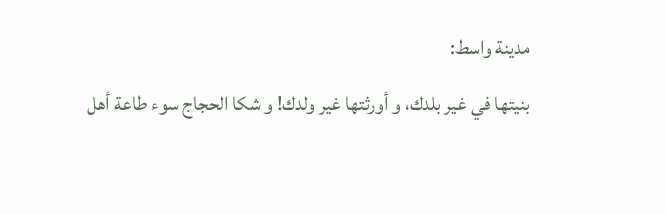مدينة واسط:
بنيتها في غير بلدك، و أورثتها غير ولدك! و شكا الحجاج سوء طاعة أهل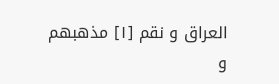العراق و نقم [١] مذهبهم و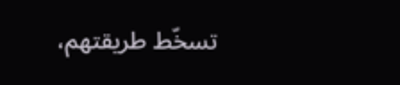تسخّط طريقتهم،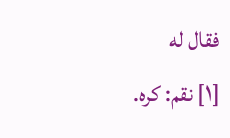فقال له
[١] نقم: كره.